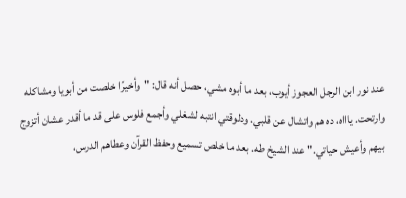عند نور ابن الرجل العجوز أيوب، بعد ما أبوه مشي، حصل أنه قال: "وأخيرًا خلصت من أبويا ومشاكله وارتحت. ياااه، ده هم واتشال عن قلبي. ودلوقتي انتبه لشغلي وأجمع فلوس على قد ما أقدر عشان أتزوج بيهم وأعيش حياتي." عند الشيخ طه. بعد ما خلص تسميع وحفظ القرآن وعطاهم الدرس،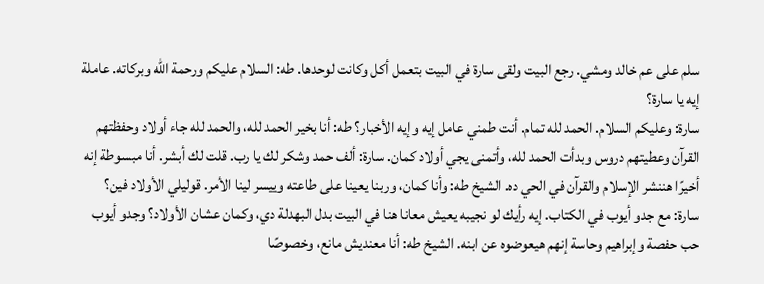سلم على عم خالد ومشي. رجع البيت ولقى سارة في البيت بتعمل أكل وكانت لوحدها. طه: السلام عليكم ورحمة الله وبركاته. عاملة إيه يا سارة؟
سارة: وعليكم السلام. الحمد لله تمام. أنت طمني عامل إيه وإيه الأخبار؟ طه: أنا بخير الحمد لله، والحمد لله جاء أولاد وحفظتهم القرآن وعطيتهم دروس وبدأت الحمد لله، وأتمنى يجي أولاد كمان. سارة: ألف حمد وشكر لك يا رب. قلت لك أبشر. أنا مبسوطة إنه أخيرًا هننشر الإسلام والقرآن في الحي ده. الشيخ طه: وأنا كمان، وربنا يعينا على طاعته وييسر لينا الأمر. قوليلي الأولاد فين؟
سارة: مع جدو أيوب في الكتاب. إيه رأيك لو نجيبه يعيش معانا هنا في البيت بدل البهدلة دي، وكمان عشان الأولاد؟ وجدو أيوب حب حفصة وإبراهيم وحاسة إنهم هيعوضوه عن ابنه. الشيخ طه: أنا معنديش مانع، وخصوصًا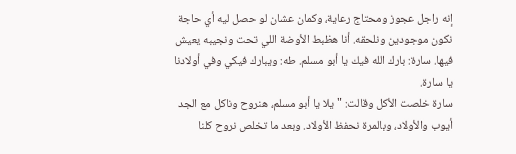إنه راجل عجوز ومحتاج رعاية، وكمان عشان لو حصل ليه أي حاجة نكون موجودين ونلحقه. أنا هظبط الأوضة اللي تحت ونجيبه يعيش فيها. سارة: بارك الله فيك يا أبو مسلم. طه: ويبارك فيكي وفي أولادنا يا سارة.
سارة خلصت الأكل وقالت: "يلا يا أبو مسلم، هنروح وناكل مع الجد أيوب والأولاد، وبالمرة نحفظ الأولاد. وبعد ما تخلص نروح كلنا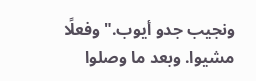ونجيب جدو أيوب." وفعلًا مشيوا. وبعد ما وصلوا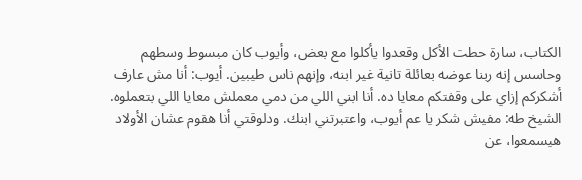الكتاب، سارة حطت الأكل وقعدوا يأكلوا مع بعض، وأيوب كان مبسوط وسطهم وحاسس إنه ربنا عوضه بعائلة تانية غير ابنه، وإنهم ناس طيبين. أيوب: أنا مش عارف أشكركم إزاي على وقفتكم معايا ده. أنا ابني اللي من دمي معملش معايا اللي بتعملوه.
الشيخ طه: مفيش شكر يا عم أيوب، واعتبرتني ابنك. ودلوقتي أنا هقوم عشان الأولاد هيسمعوا، عن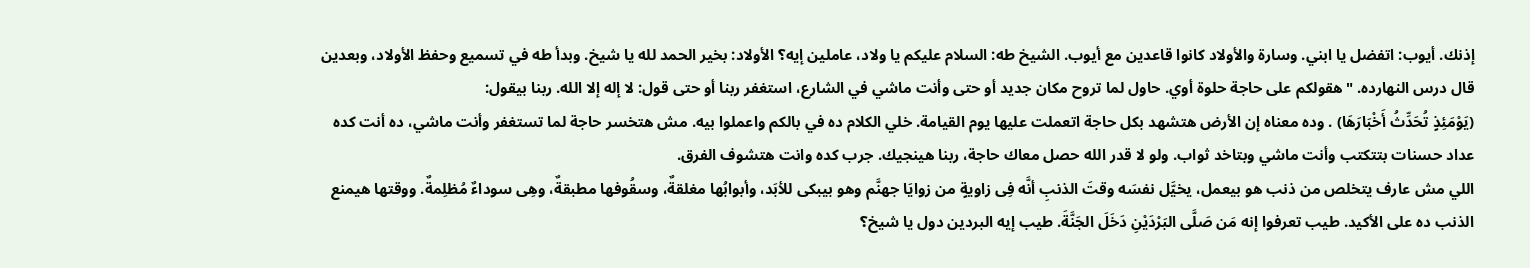إذنك. أيوب: اتفضل يا ابني. وسارة والأولاد كانوا قاعدين مع أيوب. الشيخ طه: السلام عليكم يا ولاد، عاملين إيه؟ الأولاد: بخير الحمد لله يا شيخ. وبدأ طه في تسميع وحفظ الأولاد، وبعدين قال درس النهارده. "هقولكم على حاجة حلوة أوي. حاول لما تروح مكان جديد أو حتى وأنت ماشي في الشارع، استغفر ربنا أو حتى قول: لا إله إلا الله. ربنا بيقول:
(يَوْمَئِذٍ تُحَدِّثُ أَخْبَارَهَا) . وده معناه إن الأرض هتشهد بكل حاجة اتعملت عليها يوم القيامة. خلي الكلام ده في بالكم واعملوا بيه. مش هتخسر حاجة لما تستغفر وأنت ماشي، ده أنت كده عداد حسنات بتتكتب وأنت ماشي وبتاخد ثواب. ولو لا قدر الله حصل معاك حاجة، ربنا هينجيك. جرب كده وانت هتشوف الفرق.
اللي مش عارف يتخلص من ذنب هو بيعمل، يخيَّل نفسَه وقتَ الذنبِ أنَّه فِى زاويةٍ من زوايَا جهنَّم وهو بيبكى للأبَد، وأبوابُها مغلقةٌ، وسقُوفها مطبقةٌ، وهِى سوداءٌ مُظلِمةٌ. ووقتها هيمنع الذنب ده على الأكيد. طيب تعرفوا إنه مَن صَلَّى البَرْدَيْنِ دَخَلَ الجَنَّةَ. طيب إيه البردين دول يا شيخ؟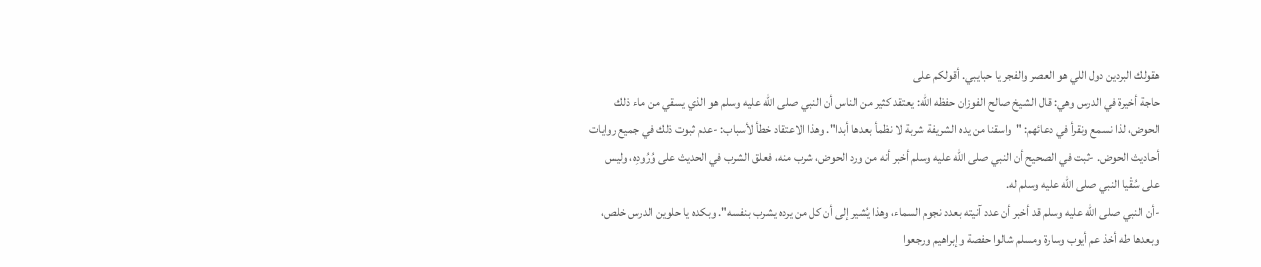هقولك البردين دول اللي هو العصر والفجر يا حبايبي. أقولكم على
حاجة أخيرة في الدرس وهي: قال الشيخ صالح الفوزان حفظه اللّٰه: يعتقد كثير من الناس أن النبي صلى الله عليه وسلم هو الذي يسقي من ماء ذلك الحوض، لذا نسمع ونقرأ في دعائهم: "واسقنا من يده الشريفة شربة لا نظمأ بعدها أبدا". وهذا الاعتقاد خطأ لأسباب: -عدم ثبوت ذلك في جميع روايات أحاديث الحوض. -ثبت في الصحيح أن النبي صلى الله عليه وسلم أخبر أنه من ورد الحوض، شرب منه، فعلق الشرب في الحديث على وُرُودِه، وليس على سُقْيا النبي صلى الله عليه وسلم له.
-أن النبي صلى الله عليه وسلم قد أخبر أن عدد آنيته بعدد نجوم السماء، وهذا يُشير إلى أن كل من يرده يشرب بنفسه". وبكده يا حلوين الدرس خلص، وبعدها طه أخذ عم أيوب وسارة ومسلم شالوا حفصة وإبراهيم ورجعوا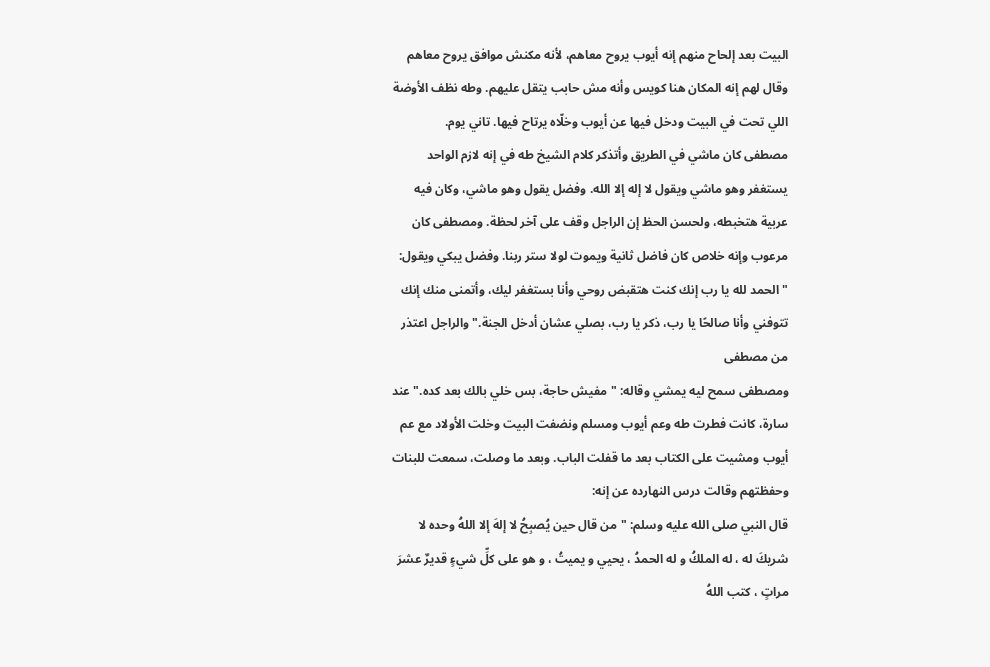البيت بعد إلحاح منهم إنه أيوب يروح معاهم، لأنه مكنش موافق يروح معاهم وقال لهم إنه المكان هنا كويس وأنه مش حابب يتقل عليهم. وطه نظف الأوضة اللي تحت في البيت ودخل فيها عن أيوب وخلّاه يرتاح فيها. تاني يوم.
مصطفى كان ماشي في الطريق وأتذكر كلام الشيخ طه في إنه لازم الواحد يستغفر وهو ماشي ويقول لا إله إلا الله. وفضل يقول وهو ماشي، وكان فيه عربية هتخبطه، ولحسن الحظ إن الراجل وقف على آخر لحظة. ومصطفى كان مرعوب وإنه خلاص كان فاضل ثانية ويموت لولا ستر ربنا. وفضل يبكي ويقول: "الحمد لله يا رب إنك كنت هتقبض روحي وأنا بستغفر ليك، وأتمنى منك إنك تتوفني وأنا صالحًا يا رب، ذكر يا رب، بصلي عشان أدخل الجنة." والراجل اعتذر من مصطفى
ومصطفى سمح ليه يمشي وقاله: "مفيش حاجة، بس خلي بالك بعد كده." عند سارة، كانت فطرت طه وعم أيوب ومسلم ونضفت البيت وخلت الأولاد مع عم أيوب ومشيت على الكتاب بعد ما قفلت الباب. وبعد ما وصلت، سمعت للبنات وحفظتهم وقالت درس النهارده عن إنه:
قال النبي صلى الله عليه وسلم: "من قال حين يُصبِحُ لا إلهَ إلا اللهُ وحده لا شريكَ له ، له الملكُ و له الحمدُ ، يحيي و يميتُ ، و هو على كلِّ شيءٍ قديرٌ عشرَ مراتٍ ، كتب اللهُ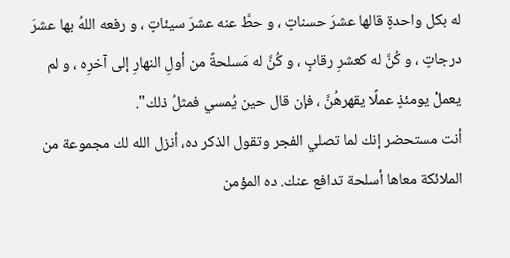له بكل واحدةٍ قالها عشرَ حسناتٍ ، و حطَّ عنه عشرَ سيئاتٍ ، و رفعه اللهُ بها عشرَ درجاتٍ ، و كُنَّ له كعشرِ رقابٍ ، و كُنَّ له مَسلحةً من أولِ النهارِ إلى آخرِه ، و لم يعملْ يومئذٍ عملًا يقهرهُنَّ ، فإن قال حين يُمسي فمثلُ ذلك".
أنت مستحضر إنك لما تصلي الفجر وتقول الذكر ده، أنزل الله لك مجموعة من الملائكة معاها أسلحة تدافع عنك. ده المؤمن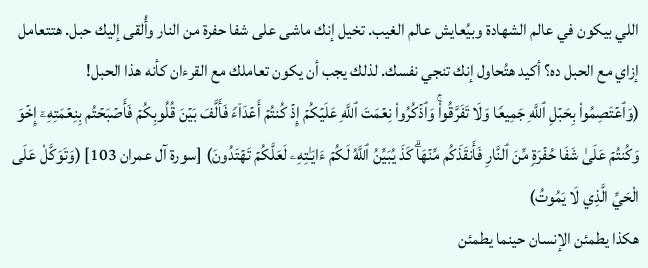اللي بيكون في عالم الشهادة وبيُعايش عالم الغيب. تخيل إنك ماشى على شفا حفرة من النار وأُلقى إليك حبل. هتتعامل إزاي مع الحبل ده؟ أكيد هتُحاول إنك تنجي نفسك. لذلك يجب أن يكون تعاملك مع القرءان كأنه هذا الحبل!
(وَٱعۡتَصِمُوا۟ بِحَبۡلِ ٱللَّهِ جَمِیعࣰا وَلَا تَفَرَّقُوا۟ۚ وَٱذۡكُرُوا۟ نِعۡمَتَ ٱللَّهِ عَلَیۡكُمۡ إِذۡ كُنتُمۡ أَعۡدَاۤءࣰ فَأَلَّفَ بَیۡنَ قُلُوبِكُمۡ فَأَصۡبَحۡتُم بِنِعۡمَتِهِۦۤ إِخۡوَ وَكُنتُمۡ عَلَىٰ شَفَا حُفۡرَةࣲ مِّنَ ٱلنَّارِ فَأَنقَذَكُم مِّنۡهَاۗ كَذَ یُبَیِّنُ ٱللَّهُ لَكُمۡ ءَایَـٰتِهِۦ لَعَلَّكُمۡ تَهۡتَدُونَ) [سورة آل عمران 103] (وَتَوَكَّلْ عَلَى الْحَيِّ الَّذِي لَا يَمُوتُ)
هكذا يطمئن الإنسان حينما يطمئن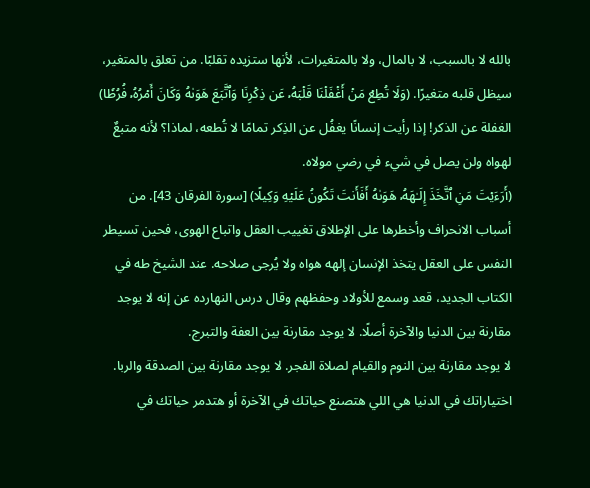بالله لا بالسبب، لا بالمال، ولا بالمتغيرات، لأنها ستزيده تقلبًا. من تعلق بالمتغير، سيظل قلبه متغيرًا. (وَلَا تُطِعۡ مَنۡ أَغۡفَلۡنَا قَلۡبَهُۥ عَن ذِكۡرِنَا وَٱتَّبَعَ هَوَىٰهُ وَكَانَ أَمۡرُهُۥ فُرُطٗا) الغفلة عن الذكر! إذا رأيت إنسانًا يغفُل عن الذِكر تمامًا لا تُطعه، لماذا؟ لأنه متبعٌ لهواه ولن يصل في شيء في رضي مولاه.
(أَرَءَیۡتَ مَنِ ٱتَّخَذَ إِلَـٰهَهُۥ هَوَىٰهُ أَفَأَنتَ تَكُونُ عَلَیۡهِ وَكِیلًا) [سورة الفرقان 43]. من أسباب الانحراف وأخطرها على الإطلاق تغييب العقل واتباع الهوى، فحين تسيطر النفس على العقل يتخذ الإنسان إلهه هواه ولا يُرجى صلاحه. عند الشيخ طه في الكتاب الجديد، قعد وسمع للأولاد وحفظهم وقال درس النهارده عن إنه لا يوجد مقارنة بين الدنيا والآخرة أصلًا. لا يوجد مقارنة بين العفة والتبرج.
لا يوجد مقارنة بين النوم والقيام لصلاة الفجر. لا يوجد مقارنة بين الصدقة والربا. اختياراتك في الدنيا هي اللي هتصنع حياتك في الآخرة أو هتدمر حياتك في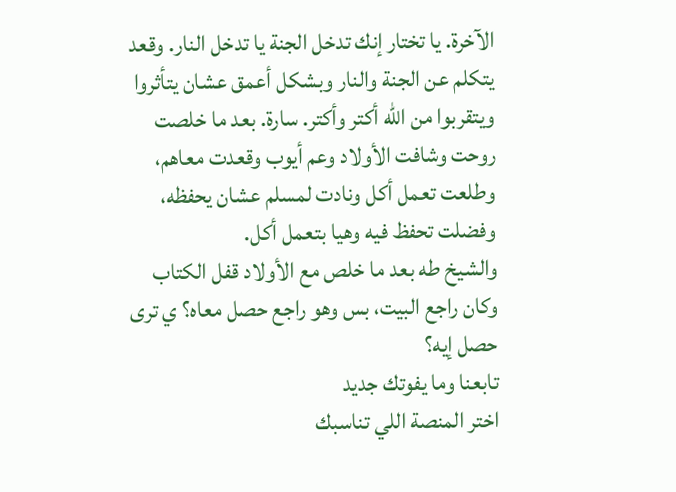الآخرة. يا تختار إنك تدخل الجنة يا تدخل النار. وقعد يتكلم عن الجنة والنار وبشكل أعمق عشان يتأثروا ويتقربوا من الله أكتر وأكتر. سارة. بعد ما خلصت روحت وشافت الأولاد وعم أيوب وقعدت معاهم، وطلعت تعمل أكل ونادت لمسلم عشان يحفظه، وفضلت تحفظ فيه وهيا بتعمل أكل.
والشيخ طه بعد ما خلص مع الأولاد قفل الكتاب وكان راجع البيت، بس وهو راجع حصل معاه؟ ي ترى حصل إيه؟
تابعنا وما يفوتك جديد
اختر المنصة اللي تناسبك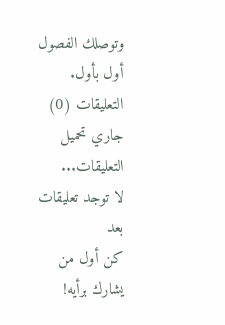وتوصلك الفصول أول بأول.
التعليقات (0)
جاري تحميل التعليقات...
لا توجد تعليقات بعد
كن أول من يشارك برأيه!